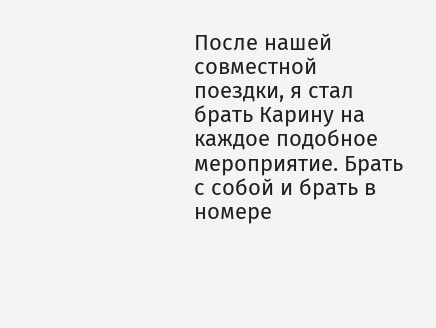После нашей совместной поездки, я стал брать Карину на каждое подобное мероприятие. Брать с собой и брать в номере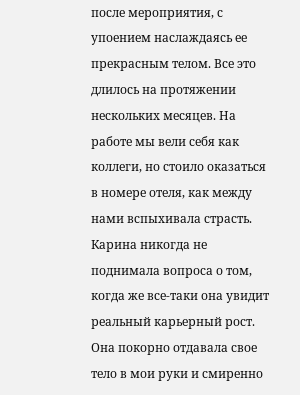после мероприятия, с упоением наслаждаясь ее прекрасным телом. Все это длилось на протяжении нескольких месяцев. На работе мы вели себя как коллеги, но стоило оказаться в номере отеля, как между нами вспыхивала страсть.
Карина никогда не поднимала вопроса о том, когда же все-таки она увидит реальный карьерный рост. Она покорно отдавала свое тело в мои руки и смиренно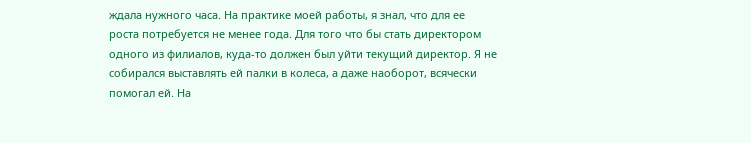ждала нужного часа. На практике моей работы, я знал, что для ее роста потребуется не менее года. Для того что бы стать директором одного из филиалов, куда-то должен был уйти текущий директор. Я не собирался выставлять ей палки в колеса, а даже наоборот, всячески помогал ей. На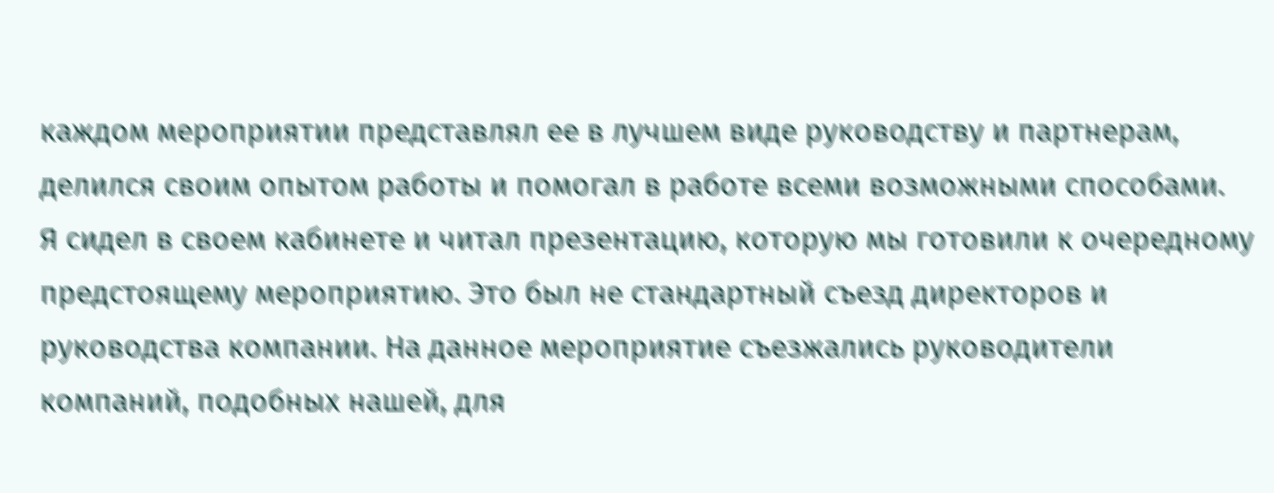каждом мероприятии представлял ее в лучшем виде руководству и партнерам, делился своим опытом работы и помогал в работе всеми возможными способами.
Я сидел в своем кабинете и читал презентацию, которую мы готовили к очередному предстоящему мероприятию. Это был не стандартный съезд директоров и руководства компании. На данное мероприятие съезжались руководители компаний, подобных нашей, для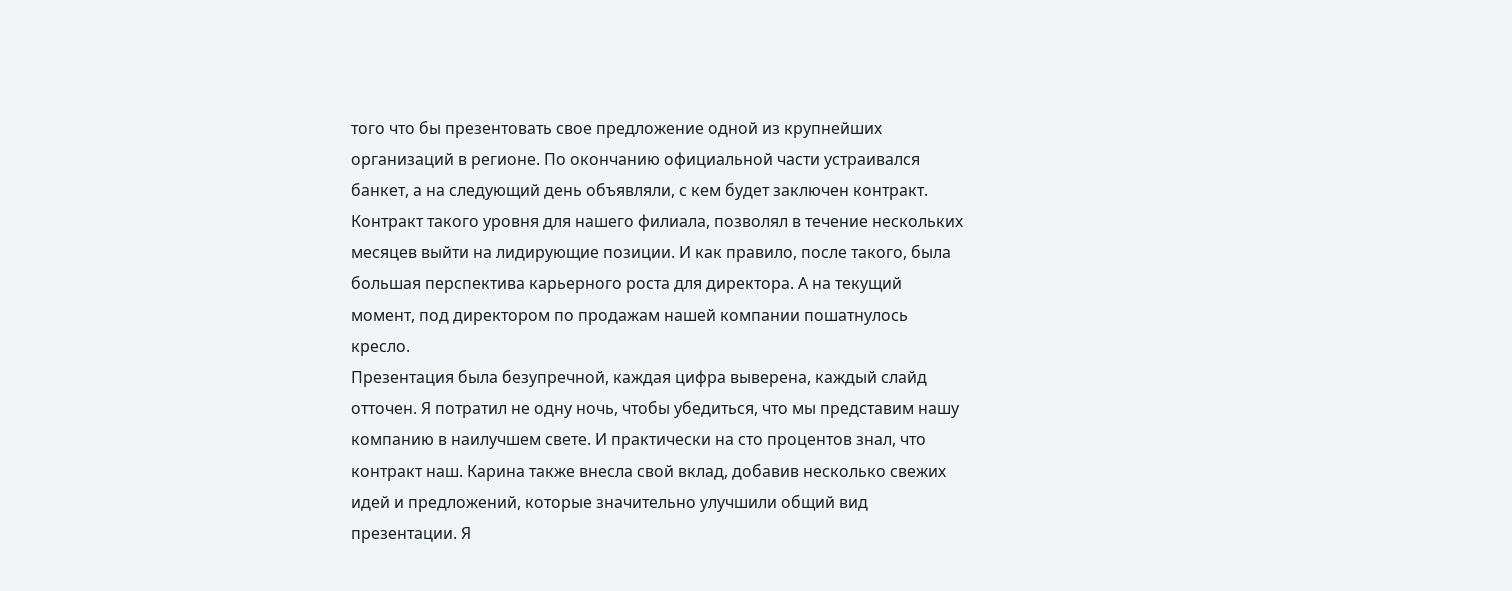того что бы презентовать свое предложение одной из крупнейших организаций в регионе. По окончанию официальной части устраивался банкет, а на следующий день объявляли, с кем будет заключен контракт. Контракт такого уровня для нашего филиала, позволял в течение нескольких месяцев выйти на лидирующие позиции. И как правило, после такого, была большая перспектива карьерного роста для директора. А на текущий момент, под директором по продажам нашей компании пошатнулось кресло.
Презентация была безупречной, каждая цифра выверена, каждый слайд отточен. Я потратил не одну ночь, чтобы убедиться, что мы представим нашу компанию в наилучшем свете. И практически на сто процентов знал, что контракт наш. Карина также внесла свой вклад, добавив несколько свежих идей и предложений, которые значительно улучшили общий вид презентации. Я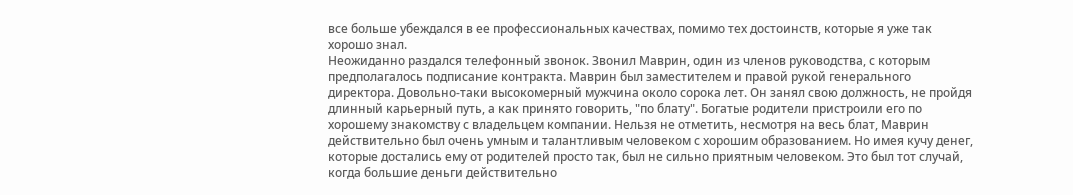все больше убеждался в ее профессиональных качествах, помимо тех достоинств, которые я уже так хорошо знал.
Неожиданно раздался телефонный звонок. Звонил Маврин, один из членов руководства, с которым предполагалось подписание контракта. Маврин был заместителем и правой рукой генерального директора. Довольно-таки высокомерный мужчина около сорока лет. Он занял свою должность, не пройдя длинный карьерный путь, а как принято говорить, "по блату". Богатые родители пристроили его по хорошему знакомству с владельцем компании. Нельзя не отметить, несмотря на весь блат, Маврин действительно был очень умным и талантливым человеком с хорошим образованием. Но имея кучу денег, которые достались ему от родителей просто так, был не сильно приятным человеком. Это был тот случай, когда большие деньги действительно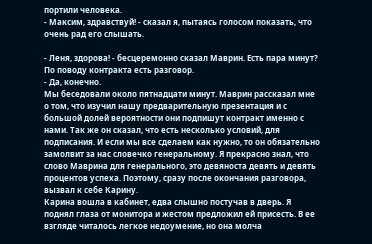портили человека.
- Максим, здравствуй! - сказал я, пытаясь голосом показать, что очень рад его слышать.

- Леня, здорова! - бесцеремонно сказал Маврин. Есть пара минут? По поводу контракта есть разговор.
- Да, конечно.
Мы беседовали около пятнадцати минут. Маврин рассказал мне о том, что изучил нашу предварительную презентация и с большой долей вероятности они подпишут контракт именно с нами. Так же он сказал, что есть несколько условий, для подписания. И если мы все сделаем как нужно, то он обязательно замолвит за нас словечко генеральному. Я прекрасно знал, что слово Маврина для генерального, это девяноста девять и девять процентов успеха. Поэтому, сразу после окончания разговора, вызвал к себе Карину.
Карина вошла в кабинет, едва слышно постучав в дверь. Я поднял глаза от монитора и жестом предложил ей присесть. В ее взгляде читалось легкое недоумение, но она молча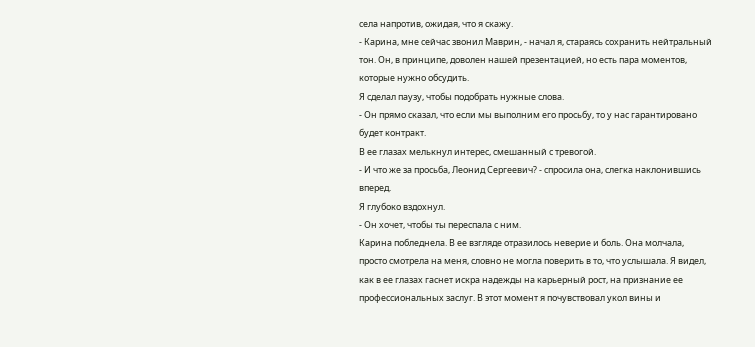села напротив, ожидая, что я скажу.
- Карина, мне сейчас звонил Маврин, - начал я, стараясь сохранить нейтральный тон. Он, в принципе, доволен нашей презентацией, но есть пара моментов, которые нужно обсудить.
Я сделал паузу, чтобы подобрать нужные слова.
- Он прямо сказал, что если мы выполним его просьбу, то у нас гарантировано будет контракт.
В ее глазах мелькнул интерес, смешанный с тревогой.
- И что же за просьба, Леонид Сергеевич? - спросила она, слегка наклонившись вперед.
Я глубоко вздохнул.
- Он хочет, чтобы ты переспала с ним.
Карина побледнела. В ее взгляде отразилось неверие и боль. Она молчала, просто смотрела на меня, словно не могла поверить в то, что услышала. Я видел, как в ее глазах гаснет искра надежды на карьерный рост, на признание ее профессиональных заслуг. В этот момент я почувствовал укол вины и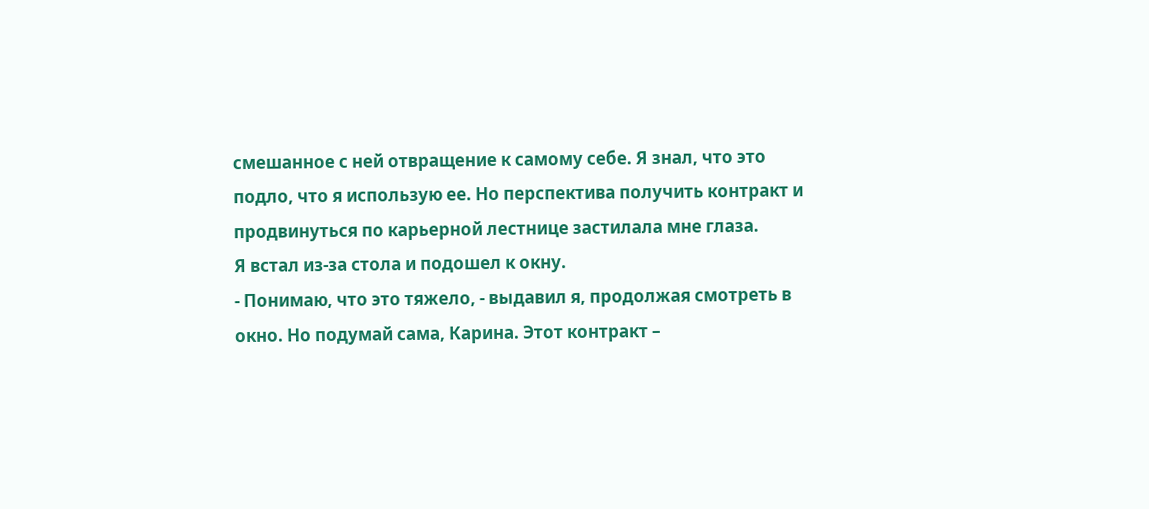смешанное с ней отвращение к самому себе. Я знал, что это подло, что я использую ее. Но перспектива получить контракт и продвинуться по карьерной лестнице застилала мне глаза.
Я встал из-за стола и подошел к окну.
- Понимаю, что это тяжело, - выдавил я, продолжая смотреть в окно. Но подумай сама, Карина. Этот контракт –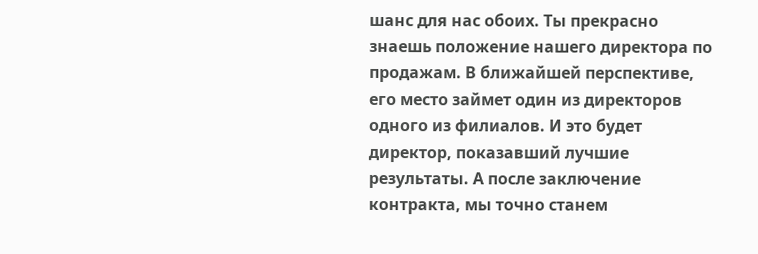шанс для нас обоих. Ты прекрасно знаешь положение нашего директора по продажам. В ближайшей перспективе, его место займет один из директоров одного из филиалов. И это будет директор, показавший лучшие результаты. А после заключение контракта, мы точно станем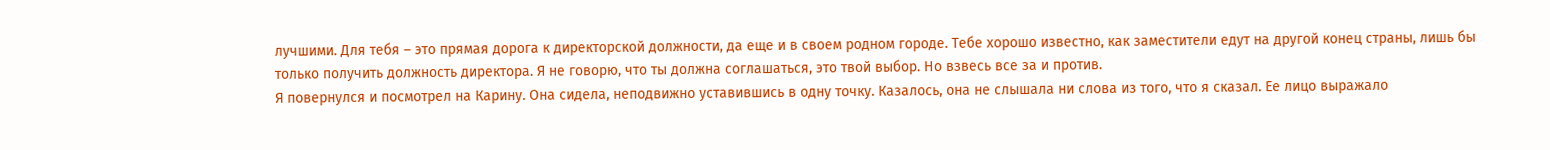лучшими. Для тебя – это прямая дорога к директорской должности, да еще и в своем родном городе. Тебе хорошо известно, как заместители едут на другой конец страны, лишь бы только получить должность директора. Я не говорю, что ты должна соглашаться, это твой выбор. Но взвесь все за и против.
Я повернулся и посмотрел на Карину. Она сидела, неподвижно уставившись в одну точку. Казалось, она не слышала ни слова из того, что я сказал. Ее лицо выражало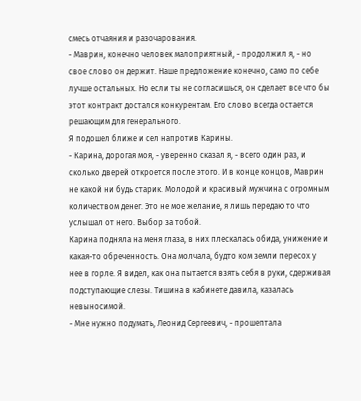смесь отчаяния и разочарования.
- Маврин, конечно человек малоприятный, - продолжил я, - но свое слово он держит. Наше предложение конечно, само по себе лучше остальных. Но если ты не согласишься, он сделает все что бы этот контракт достался конкурентам. Его слово всегда остается решающим для генерального.
Я подошел ближе и сел напротив Карины.
- Карина, дорогая моя, - уверенно сказал я, - всего один раз, и сколько дверей откроется после этого. И в конце концов, Маврин не какой ни будь старик. Молодой и красивый мужчина с огромным количеством денег. Это не мое желание, я лишь передаю то что услышал от него. Выбор за тобой.
Карина подняла на меня глаза, в них плескалась обида, унижение и какая-то обреченность. Она молчала, будто ком земли пересох у нее в горле. Я видел, как она пытается взять себя в руки, сдерживая подступающие слезы. Тишина в кабинете давила, казалась невыносимой.
- Мне нужно подумать, Леонид Сергеевич, - прошептала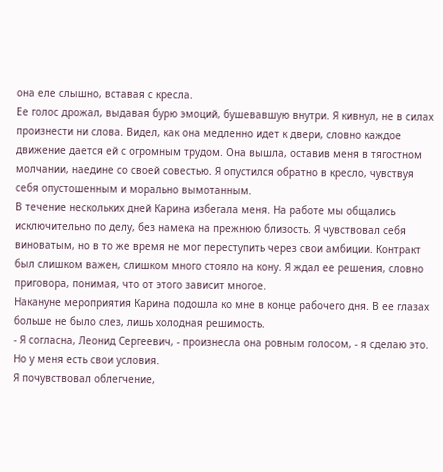она еле слышно, вставая с кресла.
Ее голос дрожал, выдавая бурю эмоций, бушевавшую внутри. Я кивнул, не в силах произнести ни слова. Видел, как она медленно идет к двери, словно каждое движение дается ей с огромным трудом. Она вышла, оставив меня в тягостном молчании, наедине со своей совестью. Я опустился обратно в кресло, чувствуя себя опустошенным и морально вымотанным.
В течение нескольких дней Карина избегала меня. На работе мы общались исключительно по делу, без намека на прежнюю близость. Я чувствовал себя виноватым, но в то же время не мог переступить через свои амбиции. Контракт был слишком важен, слишком много стояло на кону. Я ждал ее решения, словно приговора, понимая, что от этого зависит многое.
Накануне мероприятия Карина подошла ко мне в конце рабочего дня. В ее глазах больше не было слез, лишь холодная решимость.
- Я согласна, Леонид Сергеевич, - произнесла она ровным голосом, - я сделаю это. Но у меня есть свои условия.
Я почувствовал облегчение,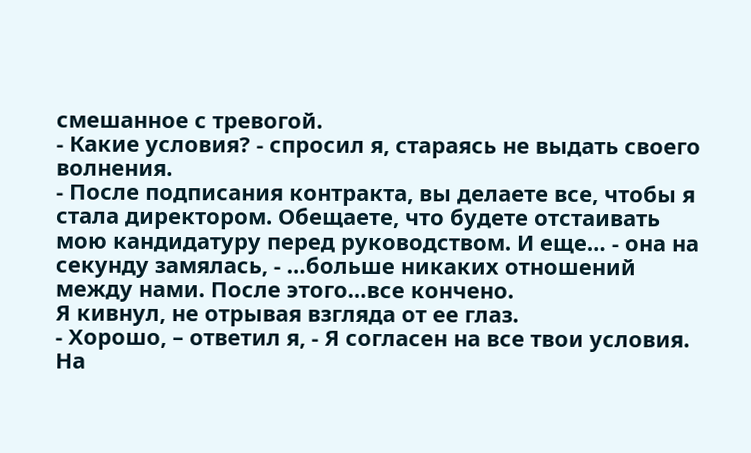смешанное с тревогой.
- Какие условия? - спросил я, стараясь не выдать своего волнения.
- После подписания контракта, вы делаете все, чтобы я стала директором. Обещаете, что будете отстаивать мою кандидатуру перед руководством. И еще… - она на секунду замялась, - …больше никаких отношений между нами. После этого…все кончено.
Я кивнул, не отрывая взгляда от ее глаз.
- Хорошо, – ответил я, - Я согласен на все твои условия.
На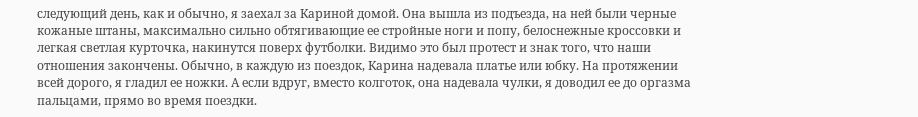следующий день, как и обычно, я заехал за Кариной домой. Она вышла из подъезда, на ней были черные кожаные штаны, максимально сильно обтягивающие ее стройные ноги и попу, белоснежные кроссовки и легкая светлая курточка, накинутся поверх футболки. Видимо это был протест и знак того, что наши отношения закончены. Обычно, в каждую из поездок, Карина надевала платье или юбку. На протяжении всей дорого, я гладил ее ножки. А если вдруг, вместо колготок, она надевала чулки, я доводил ее до оргазма пальцами, прямо во время поездки.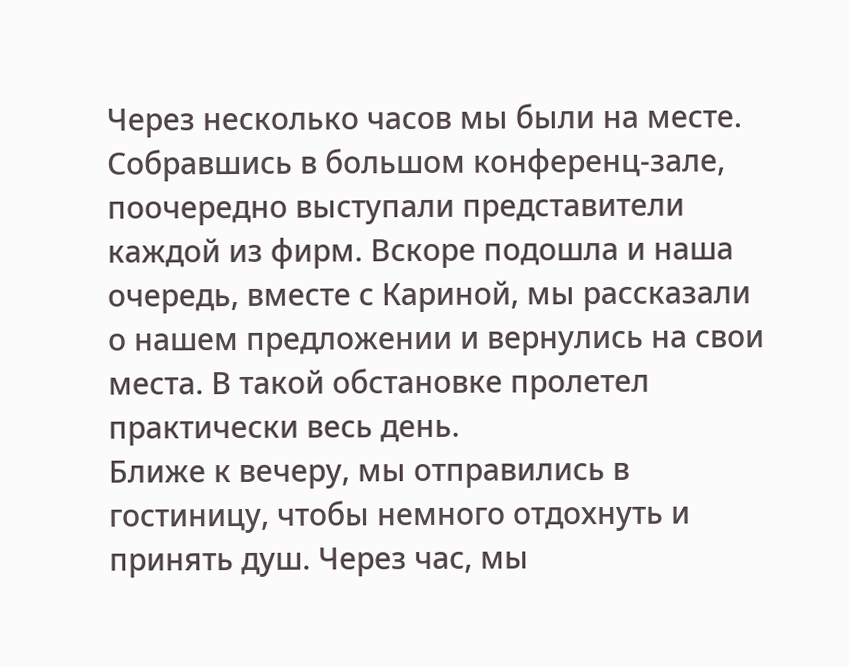Через несколько часов мы были на месте. Собравшись в большом конференц-зале, поочередно выступали представители каждой из фирм. Вскоре подошла и наша очередь, вместе с Кариной, мы рассказали о нашем предложении и вернулись на свои места. В такой обстановке пролетел практически весь день.
Ближе к вечеру, мы отправились в гостиницу, чтобы немного отдохнуть и принять душ. Через час, мы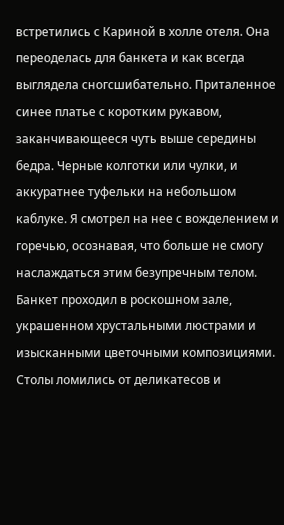встретились с Кариной в холле отеля. Она переоделась для банкета и как всегда выглядела сногсшибательно. Приталенное синее платье с коротким рукавом, заканчивающееся чуть выше середины бедра. Черные колготки или чулки, и аккуратнее туфельки на небольшом каблуке. Я смотрел на нее с вожделением и горечью, осознавая, что больше не смогу наслаждаться этим безупречным телом.
Банкет проходил в роскошном зале, украшенном хрустальными люстрами и изысканными цветочными композициями. Столы ломились от деликатесов и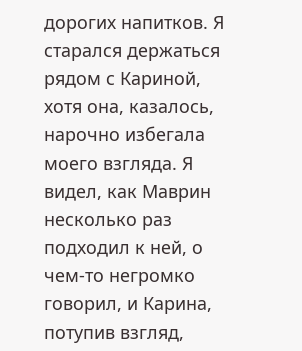дорогих напитков. Я старался держаться рядом с Кариной, хотя она, казалось, нарочно избегала моего взгляда. Я видел, как Маврин несколько раз подходил к ней, о чем-то негромко говорил, и Карина, потупив взгляд,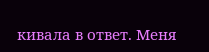кивала в ответ. Меня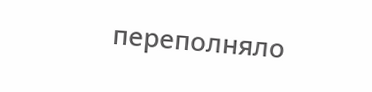переполняло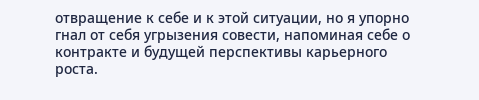отвращение к себе и к этой ситуации, но я упорно гнал от себя угрызения совести, напоминая себе о контракте и будущей перспективы карьерного роста.